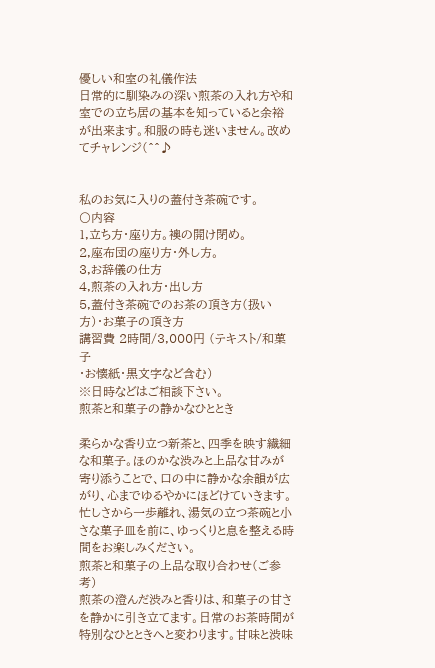優しい和室の礼儀作法
日常的に馴染みの深い煎茶の入れ方や和室での立ち居の基本を知っていると余裕が出来ます。和服の時も迷いません。改めてチャレンジ(^^♪


私のお気に入りの蓋付き茶碗です。
〇内容
1,立ち方・座り方。襖の開け閉め。
2,座布団の座り方・外し方。
3,お辞儀の仕方
4,煎茶の入れ方・出し方
5,蓋付き茶碗でのお茶の頂き方(扱い方)・お菓子の頂き方
講習費 2時間/3,000円 (テキスト/和菓子
・お懐紙・黒文字など含む)
※日時などはご相談下さい。
煎茶と和菓子の静かなひととき

柔らかな香り立つ新茶と、四季を映す繊細な和菓子。ほのかな渋みと上品な甘みが寄り添うことで、口の中に静かな余韻が広がり、心までゆるやかにほどけていきます。忙しさから一歩離れ、湯気の立つ茶碗と小さな菓子皿を前に、ゆっくりと息を整える時間をお楽しみください。
煎茶と和菓子の上品な取り合わせ(ご参考)
煎茶の澄んだ渋みと香りは、和菓子の甘さを静かに引き立てます。日常のお茶時間が特別なひとときへと変わります。甘味と渋味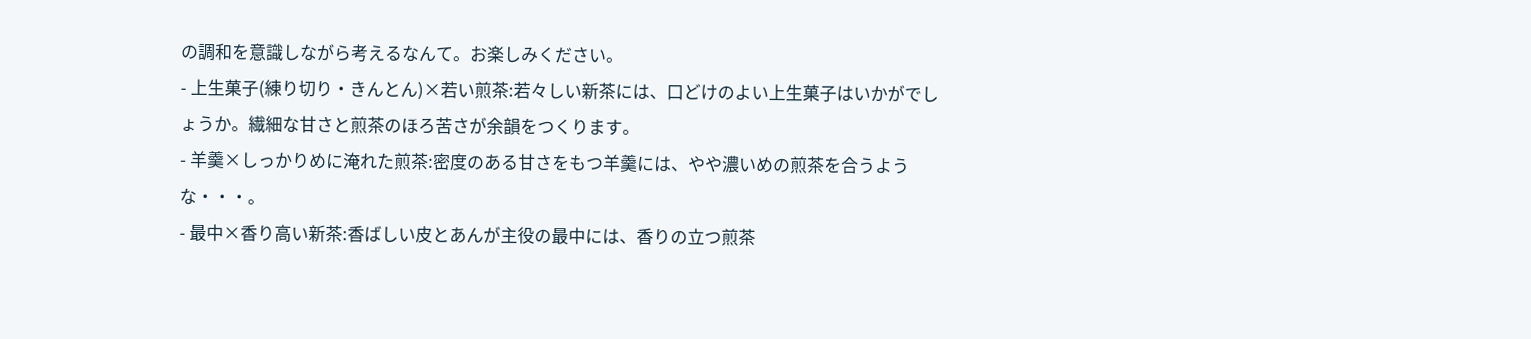の調和を意識しながら考えるなんて。お楽しみください。
- 上生菓子(練り切り・きんとん)×若い煎茶:若々しい新茶には、口どけのよい上生菓子はいかがでしょうか。繊細な甘さと煎茶のほろ苦さが余韻をつくります。
- 羊羹×しっかりめに淹れた煎茶:密度のある甘さをもつ羊羹には、やや濃いめの煎茶を合うような・・・。
- 最中×香り高い新茶:香ばしい皮とあんが主役の最中には、香りの立つ煎茶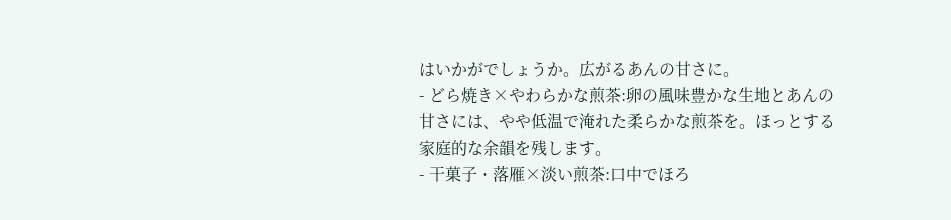はいかがでしょうか。広がるあんの甘さに。
- どら焼き×やわらかな煎茶:卵の風味豊かな生地とあんの甘さには、やや低温で淹れた柔らかな煎茶を。ほっとする家庭的な余韻を残します。
- 干菓子・落雁×淡い煎茶:口中でほろ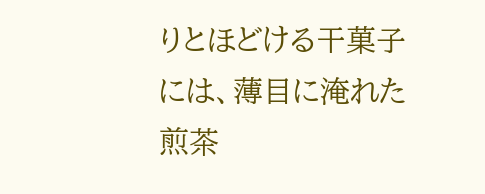りとほどける干菓子には、薄目に淹れた煎茶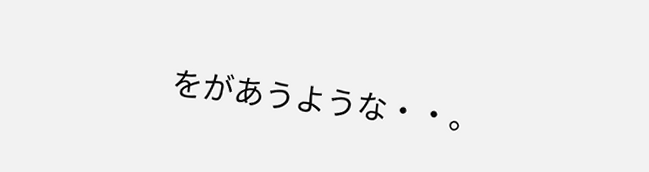をがあうような・・。